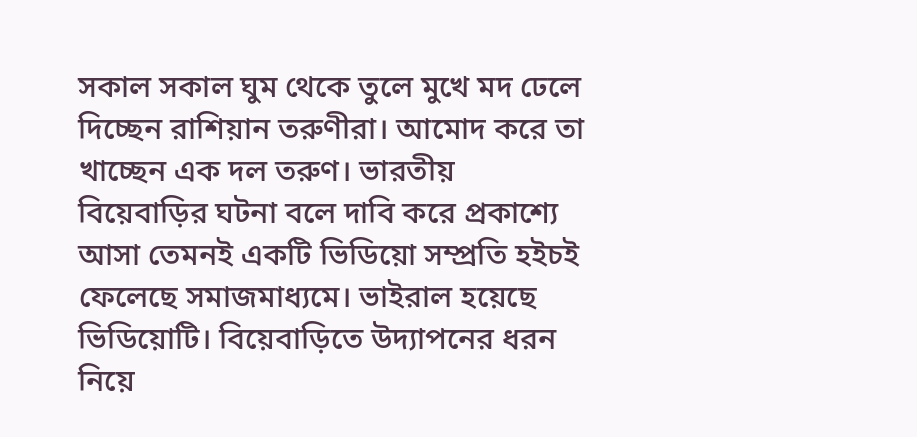সকাল সকাল ঘুম থেকে তুলে মুখে মদ ঢেলে দিচ্ছেন রাশিয়ান তরুণীরা। আমোদ করে তা খাচ্ছেন এক দল তরুণ। ভারতীয় বিয়েবাড়ির ঘটনা বলে দাবি করে প্রকাশ্যে আসা তেমনই একটি ভিডিয়ো সম্প্রতি হইচই ফেলেছে সমাজমাধ্যমে। ভাইরাল হয়েছে ভিডিয়োটি। বিয়েবাড়িতে উদ্যাপনের ধরন নিয়ে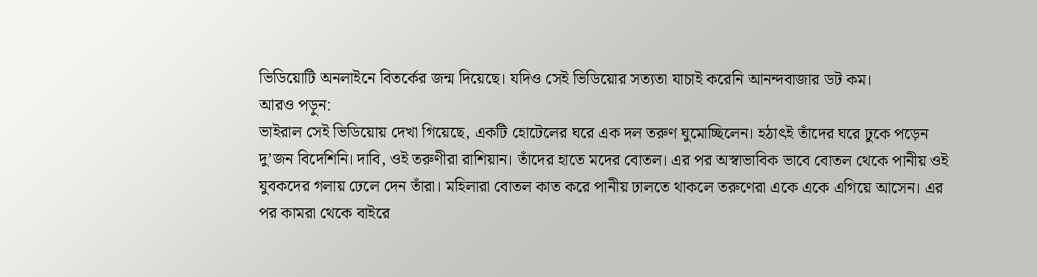ভিডিয়োটি অনলাইনে বিতর্কের জন্ম দিয়েছে। যদিও সেই ভিডিয়োর সত্যতা যাচাই করেনি আনন্দবাজার ডট কম।
আরও পড়ুন:
ভাইরাল সেই ভিডিয়োয় দেখা গিয়েছে, একটি হোটেলের ঘরে এক দল তরুণ ঘুমোচ্ছিলেন। হঠাৎই তাঁদের ঘরে ঢুকে পড়েন দু’জন বিদেশিনি। দাবি, ওই তরুণীরা রাশিয়ান। তাঁদের হাতে মদের বোতল। এর পর অস্বাভাবিক ভাবে বোতল থেকে পানীয় ওই যুবকদের গলায় ঢেলে দেন তাঁরা। মহিলারা বোতল কাত করে পানীয় ঢালতে থাকলে তরুণেরা একে একে এগিয়ে আসেন। এর পর কামরা থেকে বাইরে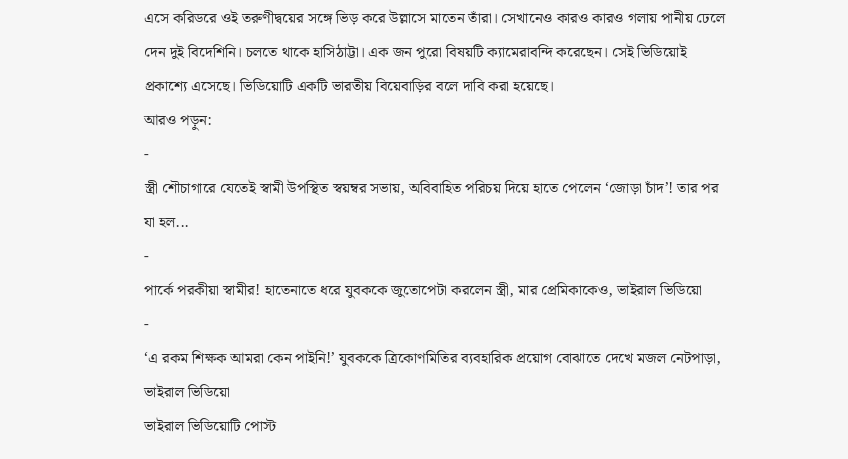এসে করিডরে ওই তরুণীদ্বয়ের সঙ্গে ভিড় করে উল্লাসে মাতেন তাঁরা। সেখানেও কারও কারও গলায় পানীয় ঢেলে দেন দুই বিদেশিনি। চলতে থাকে হাসিঠাট্টা। এক জন পুরো বিষয়টি ক্যামেরাবন্দি করেছেন। সেই ভিডিয়োই প্রকাশ্যে এসেছে। ভিডিয়োটি একটি ভারতীয় বিয়েবাড়ির বলে দাবি করা হয়েছে।
আরও পড়ুন:
-
স্ত্রী শৌচাগারে যেতেই স্বামী উপস্থিত স্বয়ম্বর সভায়, অবিবাহিত পরিচয় দিয়ে হাতে পেলেন ‘জোড়া চাঁদ’! তার পর যা হল...
-
পার্কে পরকীয়া স্বামীর! হাতেনাতে ধরে যুবককে জুতোপেটা করলেন স্ত্রী, মার প্রেমিকাকেও, ভাইরাল ভিডিয়ো
-
‘এ রকম শিক্ষক আমরা কেন পাইনি!’ যুবককে ত্রিকোণমিতির ব্যবহারিক প্রয়োগ বোঝাতে দেখে মজল নেটপাড়া, ভাইরাল ভিডিয়ো
ভাইরাল ভিডিয়োটি পোস্ট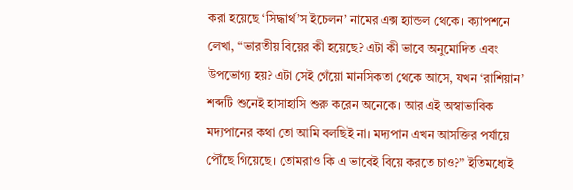করা হয়েছে ‘সিদ্ধার্থ’স ইচেলন’ নামের এক্স হ্যান্ডল থেকে। ক্যাপশনে লেখা, “ভারতীয় বিয়ের কী হয়েছে? এটা কী ভাবে অনুমোদিত এবং উপভোগ্য হয়? এটা সেই গেঁয়ো মানসিকতা থেকে আসে, যখন ‘রাশিয়ান’ শব্দটি শুনেই হাসাহাসি শুরু করেন অনেকে। আর এই অস্বাভাবিক মদ্যপানের কথা তো আমি বলছিই না। মদ্যপান এখন আসক্তির পর্যায়ে পৌঁছে গিয়েছে। তোমরাও কি এ ভাবেই বিয়ে করতে চাও?” ইতিমধ্যেই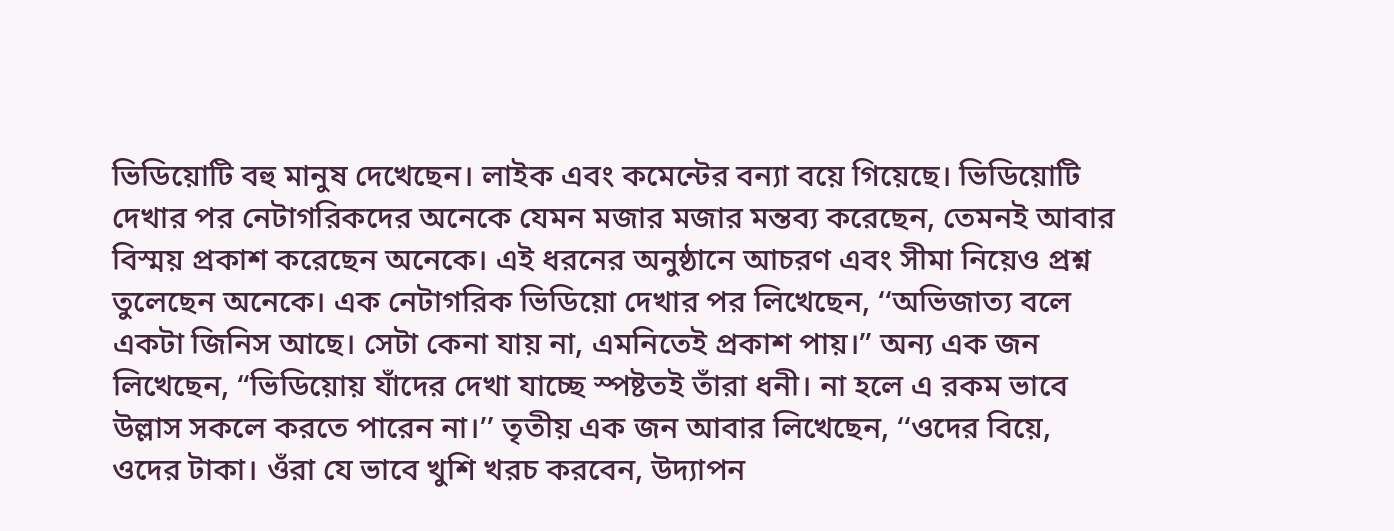ভিডিয়োটি বহু মানুষ দেখেছেন। লাইক এবং কমেন্টের বন্যা বয়ে গিয়েছে। ভিডিয়োটি দেখার পর নেটাগরিকদের অনেকে যেমন মজার মজার মন্তব্য করেছেন, তেমনই আবার বিস্ময় প্রকাশ করেছেন অনেকে। এই ধরনের অনুষ্ঠানে আচরণ এবং সীমা নিয়েও প্রশ্ন তুলেছেন অনেকে। এক নেটাগরিক ভিডিয়ো দেখার পর লিখেছেন, ‘‘অভিজাত্য বলে একটা জিনিস আছে। সেটা কেনা যায় না, এমনিতেই প্রকাশ পায়।” অন্য এক জন লিখেছেন, “ভিডিয়োয় যাঁদের দেখা যাচ্ছে স্পষ্টতই তাঁরা ধনী। না হলে এ রকম ভাবে উল্লাস সকলে করতে পারেন না।’’ তৃতীয় এক জন আবার লিখেছেন, ‘‘ওদের বিয়ে, ওদের টাকা। ওঁরা যে ভাবে খুশি খরচ করবেন, উদ্যাপন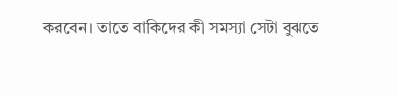করবেন। তাতে বাকিদের কী সমস্যা সেটা বুঝতে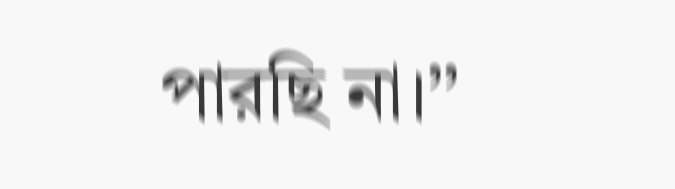পারছি না।’’